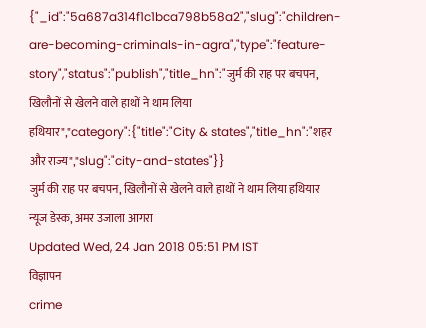{"_id":"5a687a314f1c1bca798b58a2","slug":"children-are-becoming-criminals-in-agra","type":"feature-story","status":"publish","title_hn":"जुर्म की राह पर बचपन, खिलौनों से खेलने वाले हाथों ने थाम लिया हथियार","category":{"title":"City & states","title_hn":"शहर और राज्य","slug":"city-and-states"}}
जुर्म की राह पर बचपन, खिलौनों से खेलने वाले हाथों ने थाम लिया हथियार
न्यूज डेस्क, अमर उजाला आगरा
Updated Wed, 24 Jan 2018 05:51 PM IST
विज्ञापन
crime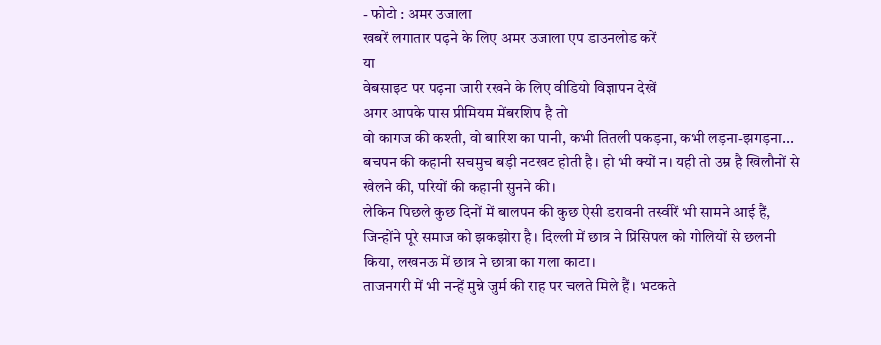- फोटो : अमर उजाला
खबरें लगातार पढ़ने के लिए अमर उजाला एप डाउनलोड करें
या
वेबसाइट पर पढ़ना जारी रखने के लिए वीडियो विज्ञापन देखें
अगर आपके पास प्रीमियम मेंबरशिप है तो
वो कागज की कश्ती, वो बारिश का पानी, कभी तितली पकड़ना, कभी लड़ना-झगड़ना... बचपन की कहानी सचमुच बड़ी नटखट होती है। हो भी क्यों न। यही तो उम्र है खिलौनों से खेलने की, परियों की कहानी सुनने की।
लेकिन पिछले कुछ दिनों में बालपन की कुछ ऐसी डरावनी तस्वीरें भी सामने आई हैं, जिन्होंने पूरे समाज को झकझोरा है। दिल्ली में छात्र ने प्रिंसिपल को गोलियों से छलनी किया, लखनऊ में छात्र ने छात्रा का गला काटा।
ताजनगरी में भी नन्हें मुन्ने जुर्म की राह पर चलते मिले हैं। भटकते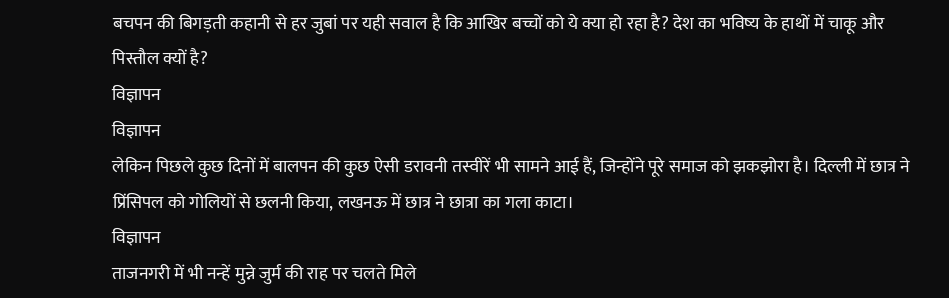बचपन की बिगड़ती कहानी से हर जुबां पर यही सवाल है कि आखिर बच्चों को ये क्या हो रहा है? देश का भविष्य के हाथों में चाकू और पिस्तौल क्यों है?
विज्ञापन
विज्ञापन
लेकिन पिछले कुछ दिनों में बालपन की कुछ ऐसी डरावनी तस्वीरें भी सामने आई हैं, जिन्होंने पूरे समाज को झकझोरा है। दिल्ली में छात्र ने प्रिंसिपल को गोलियों से छलनी किया, लखनऊ में छात्र ने छात्रा का गला काटा।
विज्ञापन
ताजनगरी में भी नन्हें मुन्ने जुर्म की राह पर चलते मिले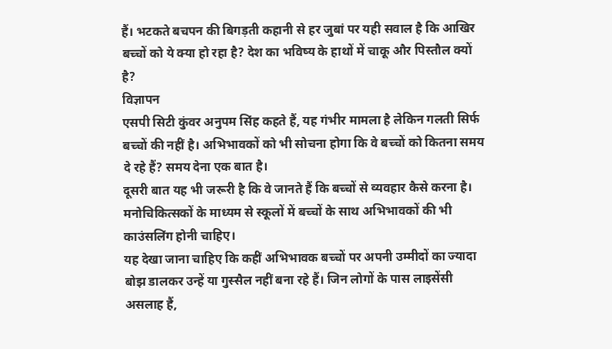हैं। भटकते बचपन की बिगड़ती कहानी से हर जुबां पर यही सवाल है कि आखिर बच्चों को ये क्या हो रहा है? देश का भविष्य के हाथों में चाकू और पिस्तौल क्यों है?
विज्ञापन
एसपी सिटी कुंवर अनुपम सिंह कहते हैं, यह गंभीर मामला है लेकिन गलती सिर्फ बच्चों की नहीं है। अभिभावकों को भी सोचना होगा कि वे बच्चों को कितना समय दे रहे हैं? समय देना एक बात है।
दूसरी बात यह भी जरूरी है कि वे जानते हैं कि बच्चों से व्यवहार कैसे करना है। मनोचिकित्सकों के माध्यम से स्कूलों में बच्चों के साथ अभिभावकों की भी काउंसलिंग होनी चाहिए।
यह देखा जाना चाहिए कि कहीं अभिभावक बच्चों पर अपनी उम्मीदों का ज्यादा बोझ डालकर उन्हें या गुस्सैल नहीं बना रहे हैं। जिन लोगों के पास लाइसेंसी असलाह हैं,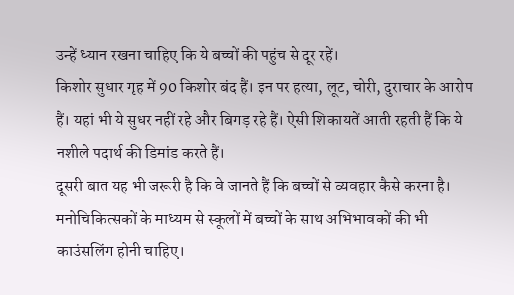उन्हें ध्यान रखना चाहिए कि ये बच्चों की पहुंच से दूर रहें।
किशोर सुधार गृह में 90 किशोर बंद हैं। इन पर हत्या, लूट, चोरी, दुराचार के आरोप हैं। यहां भी ये सुधर नहीं रहे और बिगड़ रहे हैं। ऐसी शिकायतें आती रहती हैं कि ये नशीले पदार्थ की डिमांड करते हैं।
दूसरी बात यह भी जरूरी है कि वे जानते हैं कि बच्चों से व्यवहार कैसे करना है। मनोचिकित्सकों के माध्यम से स्कूलों में बच्चों के साथ अभिभावकों की भी काउंसलिंग होनी चाहिए।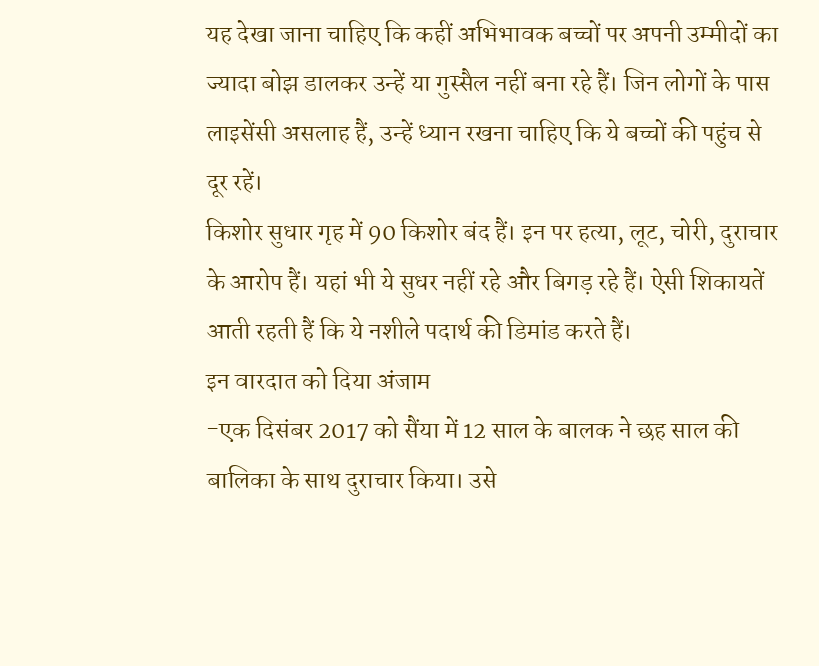यह देखा जाना चाहिए कि कहीं अभिभावक बच्चों पर अपनी उम्मीदों का ज्यादा बोझ डालकर उन्हें या गुस्सैल नहीं बना रहे हैं। जिन लोगों के पास लाइसेंसी असलाह हैं, उन्हें ध्यान रखना चाहिए कि ये बच्चों की पहुंच से दूर रहें।
किशोर सुधार गृह में 90 किशोर बंद हैं। इन पर हत्या, लूट, चोरी, दुराचार के आरोप हैं। यहां भी ये सुधर नहीं रहे और बिगड़ रहे हैं। ऐसी शिकायतें आती रहती हैं कि ये नशीले पदार्थ की डिमांड करते हैं।
इन वारदात को दिया अंजाम
-एक दिसंबर 2017 को सैंया में 12 साल के बालक ने छह साल की बालिका के साथ दुराचार किया। उसे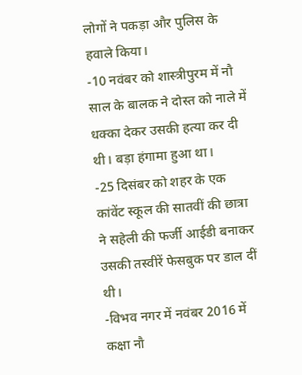लोगों ने पकड़ा और पुलिस के हवाले किया।
-10 नवंबर को शास्त्रीपुरम में नौ साल के बालक ने दोस्त को नाले में धक्का देकर उसकी हत्या कर दी थी। बड़ा हंगामा हुआ था।
-25 दिसंबर को शहर के एक कांवेंट स्कूल की सातवीं की छात्रा ने सहेली की फर्जी आईडी बनाकर उसकी तस्वीरें फेसबुक पर डाल दीं थी।
-विभव नगर में नवंबर 2016 में कक्षा नौ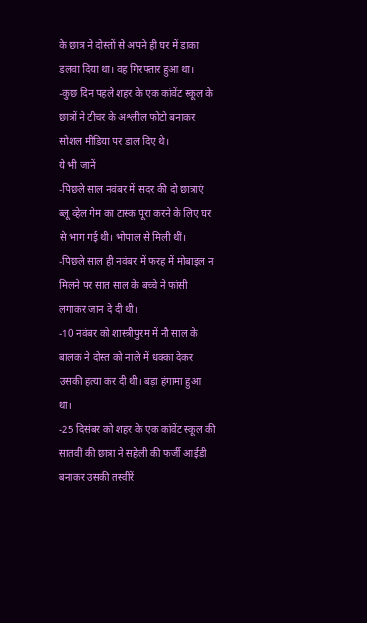के छात्र ने दोस्तों से अपने ही घर में डाका डलवा दिया था। वह गिरफ्तार हुआ था।
-कुछ दिन पहले शहर के एक कांवेंट स्कूल के छात्रों ने टीचर के अश्लील फोटो बनाकर सोशल मीडिया पर डाल दिए थे।
ये भी जानें
-पिछले साल नवंबर में सदर की दो छात्राएं ब्लू व्हेल गेम का टास्क पूरा करने के लिए घर से भाग गई थी। भोपाल से मिली थीं।
-पिछले साल ही नवंबर में फरह में मोबाइल न मिलने पर सात साल के बच्चे ने फांसी लगाकर जान दे दी थी।
-10 नवंबर को शास्त्रीपुरम में नौ साल के बालक ने दोस्त को नाले में धक्का देकर उसकी हत्या कर दी थी। बड़ा हंगामा हुआ था।
-25 दिसंबर को शहर के एक कांवेंट स्कूल की सातवीं की छात्रा ने सहेली की फर्जी आईडी बनाकर उसकी तस्वीरें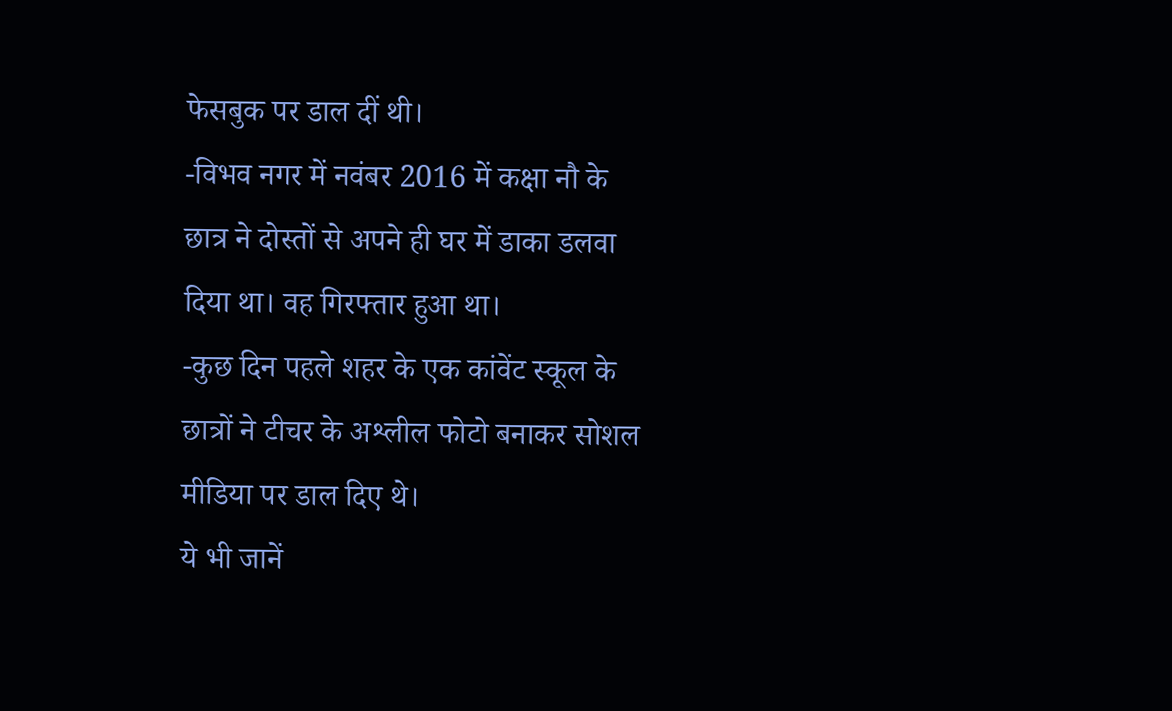फेसबुक पर डाल दीं थी।
-विभव नगर में नवंबर 2016 में कक्षा नौ के छात्र ने दोस्तों से अपने ही घर में डाका डलवा दिया था। वह गिरफ्तार हुआ था।
-कुछ दिन पहले शहर के एक कांवेंट स्कूल के छात्रों ने टीचर के अश्लील फोटो बनाकर सोशल मीडिया पर डाल दिए थे।
ये भी जानें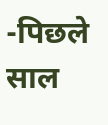-पिछले साल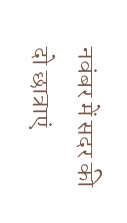नवंबर में सदर की दो छात्राएं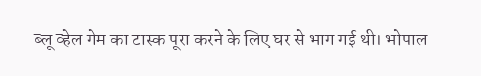ब्लू व्हेल गेम का टास्क पूरा करने के लिए घर से भाग गई थी। भोपाल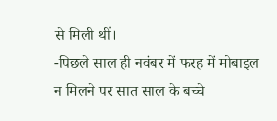से मिली थीं।
-पिछले साल ही नवंबर में फरह में मोबाइल न मिलने पर सात साल के बच्चे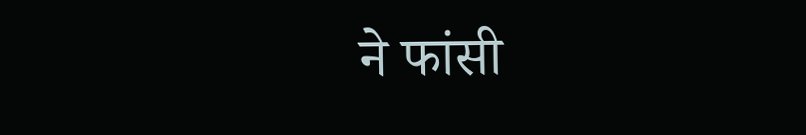ने फांसी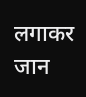लगाकर जान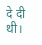दे दी थी।